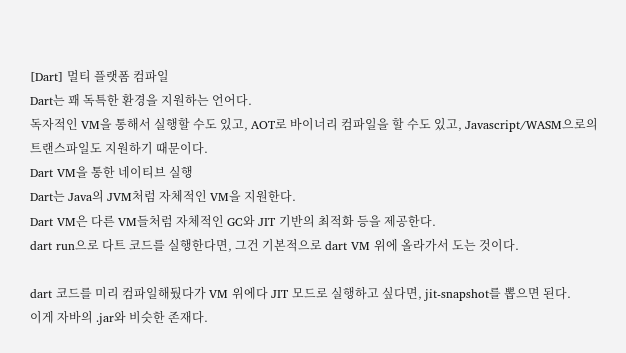[Dart] 멀티 플랫폼 컴파일
Dart는 꽤 독특한 환경을 지원하는 언어다.
독자적인 VM을 통해서 실행할 수도 있고, AOT로 바이너리 컴파일을 할 수도 있고, Javascript/WASM으로의 트랜스파일도 지원하기 때문이다.
Dart VM을 통한 네이티브 실행
Dart는 Java의 JVM처럼 자체적인 VM을 지원한다.
Dart VM은 다른 VM들처럼 자체적인 GC와 JIT 기반의 최적화 등을 제공한다.
dart run으로 다트 코드를 실행한다면, 그건 기본적으로 dart VM 위에 올라가서 도는 것이다.

dart 코드를 미리 컴파일해뒀다가 VM 위에다 JIT 모드로 실행하고 싶다면, jit-snapshot를 뽑으면 된다.
이게 자바의 .jar와 비슷한 존재다.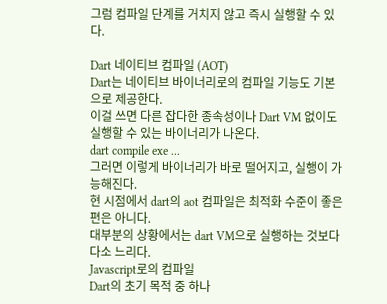그럼 컴파일 단계를 거치지 않고 즉시 실행할 수 있다.

Dart 네이티브 컴파일 (AOT)
Dart는 네이티브 바이너리로의 컴파일 기능도 기본으로 제공한다.
이걸 쓰면 다른 잡다한 종속성이나 Dart VM 없이도 실행할 수 있는 바이너리가 나온다.
dart compile exe ...
그러면 이렇게 바이너리가 바로 떨어지고, 실행이 가능해진다.
현 시점에서 dart의 aot 컴파일은 최적화 수준이 좋은 편은 아니다.
대부분의 상황에서는 dart VM으로 실행하는 것보다 다소 느리다.
Javascript로의 컴파일
Dart의 초기 목적 중 하나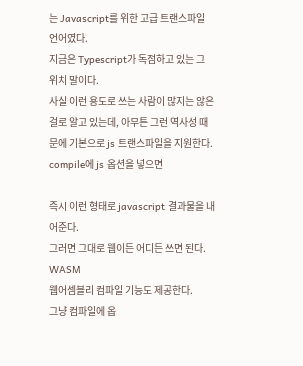는 Javascript를 위한 고급 트랜스파일 언어였다.
지금은 Typescript가 독점하고 있는 그 위치 말이다.
사실 이런 용도로 쓰는 사람이 많지는 않은 걸로 알고 있는데, 아무튼 그런 역사성 때문에 기본으로 js 트랜스파일을 지원한다.
compile에 js 옵션을 넣으면

즉시 이런 형태로 javascript 결과물을 내어준다.
그러면 그대로 웹이든 어디든 쓰면 된다.
WASM
웹어셈블리 컴파일 기능도 제공한다.
그냥 컴파일에 옵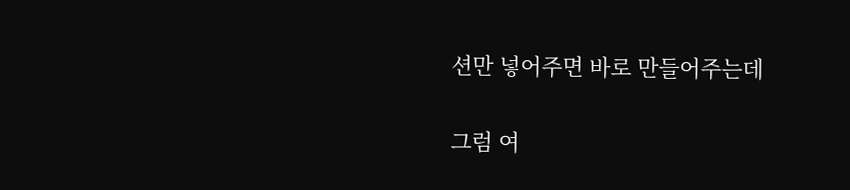션만 넣어주면 바로 만들어주는데

그럼 여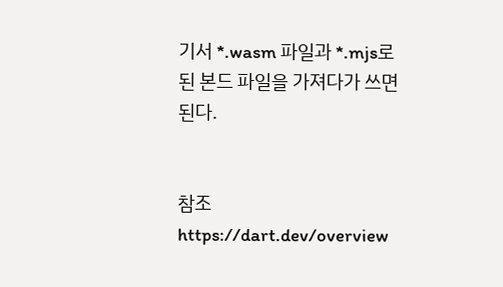기서 *.wasm 파일과 *.mjs로 된 본드 파일을 가져다가 쓰면 된다.


참조
https://dart.dev/overview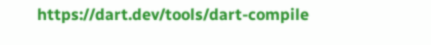https://dart.dev/tools/dart-compile